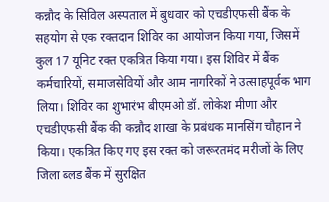कन्नौद के सिविल अस्पताल में बुधवार को एचडीएफसी बैंक के सहयोग से एक रक्तदान शिविर का आयोजन किया गया, जिसमें कुल 17 यूनिट रक्त एकत्रित किया गया। इस शिविर में बैंक कर्मचारियों, समाजसेवियों और आम नागरिकों ने उत्साहपूर्वक भाग लिया। शिविर का शुभारंभ बीएमओ डॉ. लोकेश मीणा और एचडीएफसी बैंक की कन्नौद शाखा के प्रबंधक मानसिंग चौहान ने किया। एकत्रित किए गए इस रक्त को जरूरतमंद मरीजों के लिए जिला ब्लड बैंक में सुरक्षित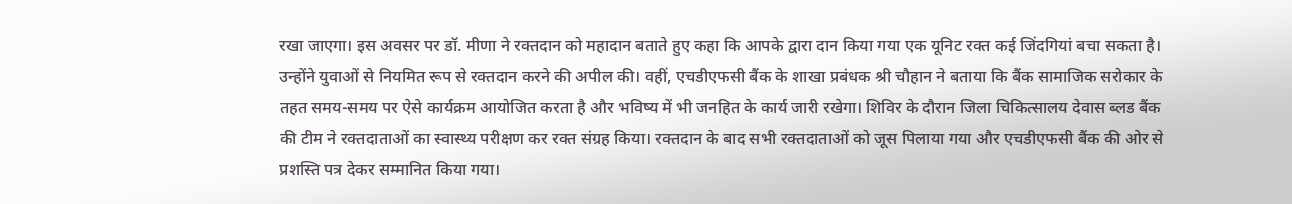रखा जाएगा। इस अवसर पर डॉ. मीणा ने रक्तदान को महादान बताते हुए कहा कि आपके द्वारा दान किया गया एक यूनिट रक्त कई जिंदगियां बचा सकता है। उन्होंने युवाओं से नियमित रूप से रक्तदान करने की अपील की। वहीं, एचडीएफसी बैंक के शाखा प्रबंधक श्री चौहान ने बताया कि बैंक सामाजिक सरोकार के तहत समय-समय पर ऐसे कार्यक्रम आयोजित करता है और भविष्य में भी जनहित के कार्य जारी रखेगा। शिविर के दौरान जिला चिकित्सालय देवास ब्लड बैंक की टीम ने रक्तदाताओं का स्वास्थ्य परीक्षण कर रक्त संग्रह किया। रक्तदान के बाद सभी रक्तदाताओं को जूस पिलाया गया और एचडीएफसी बैंक की ओर से प्रशस्ति पत्र देकर सम्मानित किया गया।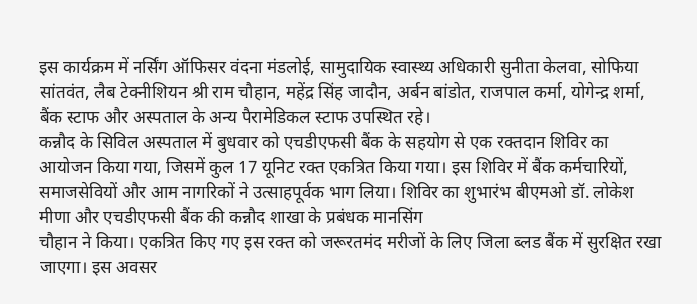इस कार्यक्रम में नर्सिंग ऑफिसर वंदना मंडलोई, सामुदायिक स्वास्थ्य अधिकारी सुनीता केलवा, सोफिया सांतवंत, लैब टेक्नीशियन श्री राम चौहान, महेंद्र सिंह जादौन, अर्बन बांडोत, राजपाल कर्मा, योगेन्द्र शर्मा, बैंक स्टाफ और अस्पताल के अन्य पैरामेडिकल स्टाफ उपस्थित रहे।
कन्नौद के सिविल अस्पताल में बुधवार को एचडीएफसी बैंक के सहयोग से एक रक्तदान शिविर का आयोजन किया गया, जिसमें कुल 17 यूनिट रक्त एकत्रित किया गया। इस शिविर में बैंक कर्मचारियों, समाजसेवियों और आम नागरिकों ने उत्साहपूर्वक भाग लिया। शिविर का शुभारंभ बीएमओ डॉ. लोकेश मीणा और एचडीएफसी बैंक की कन्नौद शाखा के प्रबंधक मानसिंग
चौहान ने किया। एकत्रित किए गए इस रक्त को जरूरतमंद मरीजों के लिए जिला ब्लड बैंक में सुरक्षित रखा जाएगा। इस अवसर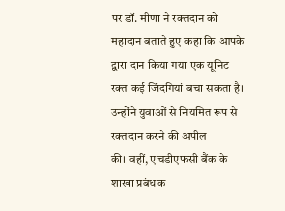पर डॉ. मीणा ने रक्तदान को महादान बताते हुए कहा कि आपके द्वारा दान किया गया एक यूनिट रक्त कई जिंदगियां बचा सकता है। उन्होंने युवाओं से नियमित रूप से रक्तदान करने की अपील
की। वहीं, एचडीएफसी बैंक के शाखा प्रबंधक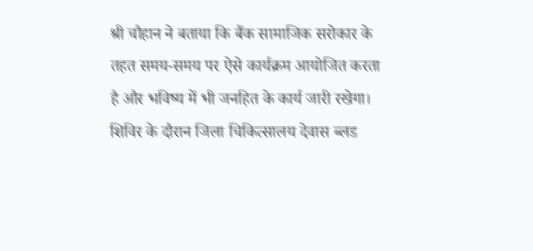श्री चौहान ने बताया कि बैंक सामाजिक सरोकार के तहत समय-समय पर ऐसे कार्यक्रम आयोजित करता है और भविष्य में भी जनहित के कार्य जारी रखेगा। शिविर के दौरान जिला चिकित्सालय देवास ब्लड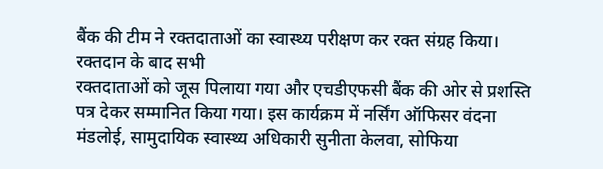बैंक की टीम ने रक्तदाताओं का स्वास्थ्य परीक्षण कर रक्त संग्रह किया। रक्तदान के बाद सभी
रक्तदाताओं को जूस पिलाया गया और एचडीएफसी बैंक की ओर से प्रशस्ति पत्र देकर सम्मानित किया गया। इस कार्यक्रम में नर्सिंग ऑफिसर वंदना मंडलोई, सामुदायिक स्वास्थ्य अधिकारी सुनीता केलवा, सोफिया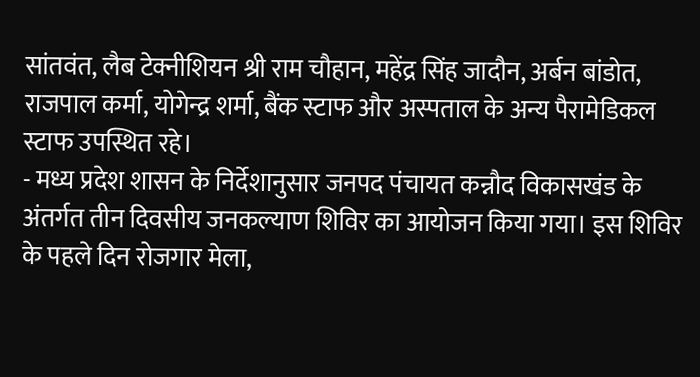सांतवंत, लैब टेक्नीशियन श्री राम चौहान, महेंद्र सिंह जादौन, अर्बन बांडोत, राजपाल कर्मा, योगेन्द्र शर्मा, बैंक स्टाफ और अस्पताल के अन्य पैरामेडिकल स्टाफ उपस्थित रहे।
- मध्य प्रदेश शासन के निर्देशानुसार जनपद पंचायत कन्नौद विकासखंड के अंतर्गत तीन दिवसीय जनकल्याण शिविर का आयोजन किया गया। इस शिविर के पहले दिन रोजगार मेला,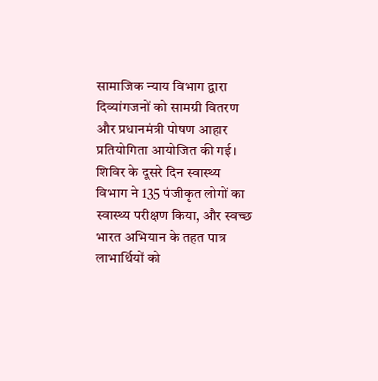सामाजिक न्याय विभाग द्वारा दिव्यांगजनों को सामग्री वितरण और प्रधानमंत्री पोषण आहार प्रतियोगिता आयोजित की गई। शिविर के दूसरे दिन स्वास्थ्य विभाग ने 135 पंजीकृत लोगों का स्वास्थ्य परीक्षण किया, और स्वच्छ भारत अभियान के तहत पात्र लाभार्थियों को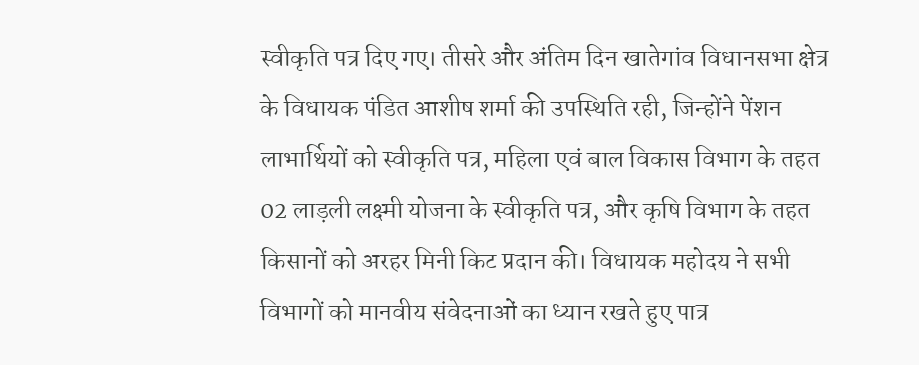स्वीकृति पत्र दिए गए। तीसरे और अंतिम दिन खातेगांव विधानसभा क्षेत्र के विधायक पंडित आशीष शर्मा की उपस्थिति रही, जिन्होंने पेंशन लाभार्थियों को स्वीकृति पत्र, महिला एवं बाल विकास विभाग के तहत 02 लाड़ली लक्ष्मी योजना के स्वीकृति पत्र, और कृषि विभाग के तहत किसानों को अरहर मिनी किट प्रदान की। विधायक महोदय ने सभी विभागों को मानवीय संवेदनाओं का ध्यान रखते हुए पात्र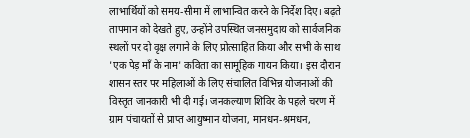लाभार्थियों को समय-सीमा में लाभान्वित करने के निर्देश दिए। बढ़ते तापमान को देखते हुए, उन्होंने उपस्थित जनसमुदाय को सार्वजनिक स्थलों पर दो वृक्ष लगाने के लिए प्रोत्साहित किया और सभी के साथ 'एक पेड़ माँ के नाम' कविता का सामूहिक गायन किया। इस दौरान शासन स्तर पर महिलाओं के लिए संचालित विभिन्न योजनाओं की विस्तृत जानकारी भी दी गई। जनकल्याण शिविर के पहले चरण में ग्राम पंचायतों से प्राप्त आयुष्मान योजना, मानधन-श्रमधन,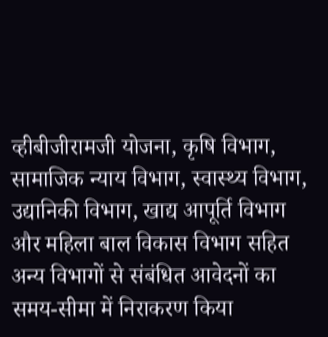व्हीबीजीरामजी योजना, कृषि विभाग, सामाजिक न्याय विभाग, स्वास्थ्य विभाग, उद्यानिकी विभाग, खाद्य आपूर्ति विभाग और महिला बाल विकास विभाग सहित अन्य विभागों से संबंधित आवेदनों का समय-सीमा में निराकरण किया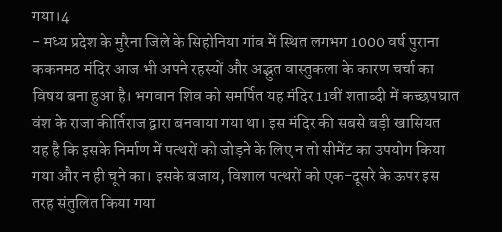गया।4
- मध्य प्रदेश के मुरैना जिले के सिहोनिया गांव में स्थित लगभग 1000 वर्ष पुराना ककनमठ मंदिर आज भी अपने रहस्यों और अद्भुत वास्तुकला के कारण चर्चा का विषय बना हुआ है। भगवान शिव को समर्पित यह मंदिर 11वीं शताब्दी में कच्छपघात वंश के राजा कीर्तिराज द्वारा बनवाया गया था। इस मंदिर की सबसे बड़ी खासियत यह है कि इसके निर्माण में पत्थरों को जोड़ने के लिए न तो सीमेंट का उपयोग किया गया और न ही चूने का। इसके बजाय, विशाल पत्थरों को एक-दूसरे के ऊपर इस तरह संतुलित किया गया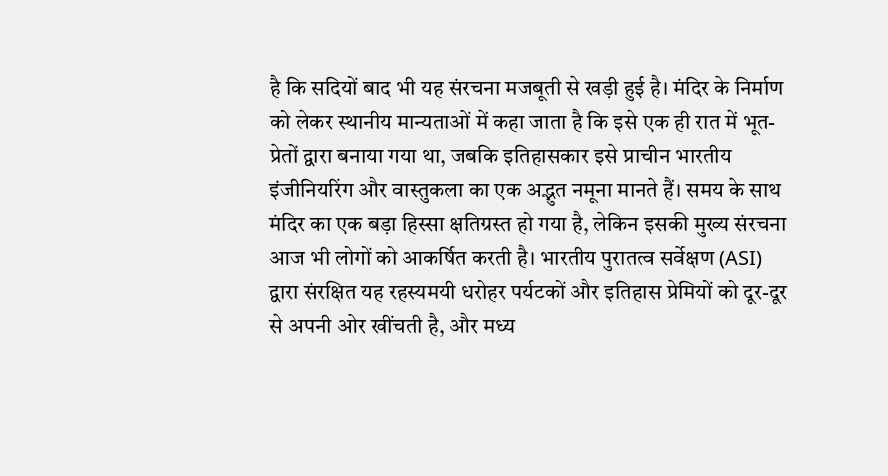है कि सदियों बाद भी यह संरचना मजबूती से खड़ी हुई है। मंदिर के निर्माण को लेकर स्थानीय मान्यताओं में कहा जाता है कि इसे एक ही रात में भूत-प्रेतों द्वारा बनाया गया था, जबकि इतिहासकार इसे प्राचीन भारतीय इंजीनियरिंग और वास्तुकला का एक अद्भुत नमूना मानते हैं। समय के साथ मंदिर का एक बड़ा हिस्सा क्षतिग्रस्त हो गया है, लेकिन इसकी मुख्य संरचना आज भी लोगों को आकर्षित करती है। भारतीय पुरातत्व सर्वेक्षण (ASI) द्वारा संरक्षित यह रहस्यमयी धरोहर पर्यटकों और इतिहास प्रेमियों को दूर-दूर से अपनी ओर खींचती है, और मध्य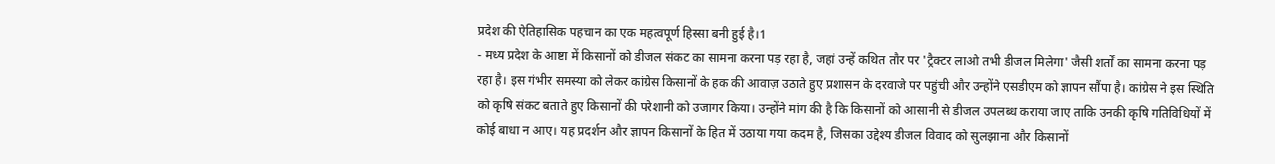प्रदेश की ऐतिहासिक पहचान का एक महत्वपूर्ण हिस्सा बनी हुई है।1
- मध्य प्रदेश के आष्टा में किसानों को डीजल संकट का सामना करना पड़ रहा है, जहां उन्हें कथित तौर पर 'ट्रैक्टर लाओ तभी डीजल मिलेगा' जैसी शर्तों का सामना करना पड़ रहा है। इस गंभीर समस्या को लेकर कांग्रेस किसानों के हक की आवाज़ उठाते हुए प्रशासन के दरवाजे पर पहुंची और उन्होंने एसडीएम को ज्ञापन सौंपा है। कांग्रेस ने इस स्थिति को कृषि संकट बताते हुए किसानों की परेशानी को उजागर किया। उन्होंने मांग की है कि किसानों को आसानी से डीजल उपलब्ध कराया जाए ताकि उनकी कृषि गतिविधियों में कोई बाधा न आए। यह प्रदर्शन और ज्ञापन किसानों के हित में उठाया गया कदम है, जिसका उद्देश्य डीजल विवाद को सुलझाना और किसानों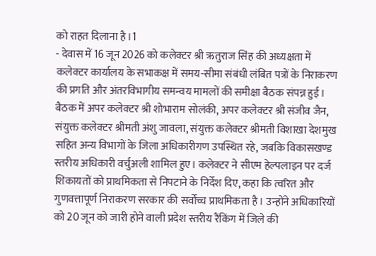को राहत दिलाना है।1
- देवास में 16 जून 2026 को कलेक्टर श्री ऋतुराज सिंह की अध्यक्षता में कलेक्टर कार्यालय के सभाकक्ष में समय-सीमा संबंधी लंबित पत्रों के निराकरण की प्रगति और अंतरविभागीय समन्वय मामलों की समीक्षा बैठक संपन्न हुई। बैठक में अपर कलेक्टर श्री शोभाराम सोलंकी, अपर कलेक्टर श्री संजीव जैन, संयुक्त कलेक्टर श्रीमती अंशु जावला, संयुक्त कलेक्टर श्रीमती विशाखा देशमुख सहित अन्य विभागों के जिला अधिकारीगण उपस्थित रहे, जबकि विकासखण्ड स्तरीय अधिकारी वर्चुअली शामिल हुए। कलेक्टर ने सीएम हेल्पलाइन पर दर्ज शिकायतों को प्राथमिकता से निपटाने के निर्देश दिए, कहा कि त्वरित और गुणवत्तापूर्ण निराकरण सरकार की सर्वोच्च प्राथमिकता है। उन्होंने अधिकारियों को 20 जून को जारी होने वाली प्रदेश स्तरीय रैंकिंग में जिले की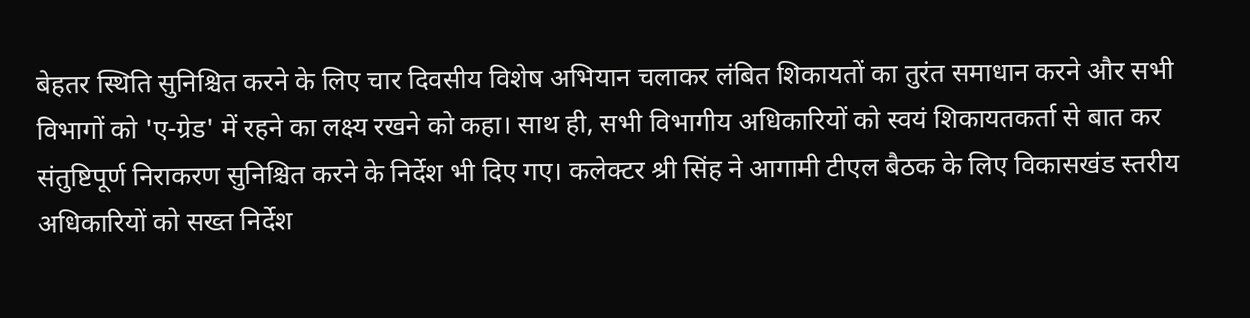बेहतर स्थिति सुनिश्चित करने के लिए चार दिवसीय विशेष अभियान चलाकर लंबित शिकायतों का तुरंत समाधान करने और सभी विभागों को 'ए-ग्रेड' में रहने का लक्ष्य रखने को कहा। साथ ही, सभी विभागीय अधिकारियों को स्वयं शिकायतकर्ता से बात कर संतुष्टिपूर्ण निराकरण सुनिश्चित करने के निर्देश भी दिए गए। कलेक्टर श्री सिंह ने आगामी टीएल बैठक के लिए विकासखंड स्तरीय अधिकारियों को सख्त निर्देश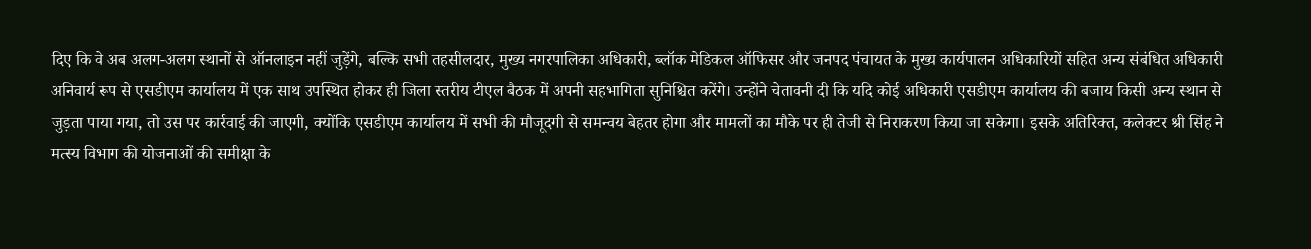दिए कि वे अब अलग-अलग स्थानों से ऑनलाइन नहीं जुड़ेंगे, बल्कि सभी तहसीलदार, मुख्य नगरपालिका अधिकारी, ब्लॉक मेडिकल ऑफिसर और जनपद पंचायत के मुख्य कार्यपालन अधिकारियों सहित अन्य संबंधित अधिकारी अनिवार्य रूप से एसडीएम कार्यालय में एक साथ उपस्थित होकर ही जिला स्तरीय टीएल बैठक में अपनी सहभागिता सुनिश्चित करेंगे। उन्होंने चेतावनी दी कि यदि कोई अधिकारी एसडीएम कार्यालय की बजाय किसी अन्य स्थान से जुड़ता पाया गया, तो उस पर कार्रवाई की जाएगी, क्योंकि एसडीएम कार्यालय में सभी की मौजूदगी से समन्वय बेहतर होगा और मामलों का मौके पर ही तेजी से निराकरण किया जा सकेगा। इसके अतिरिक्त, कलेक्टर श्री सिंह ने मत्स्य विभाग की योजनाओं की समीक्षा के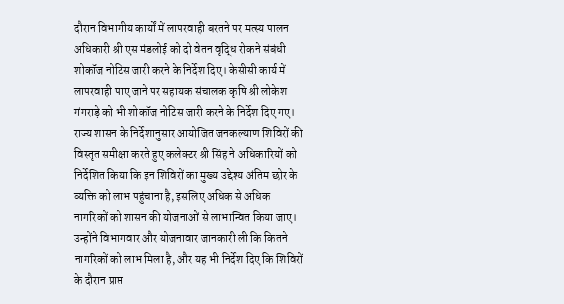दौरान विभागीय कार्यों में लापरवाही बरतने पर मत्स्य पालन अधिकारी श्री एस मंडलोई को दो वेतन वृद्धि रोकने संबंधी शोकॉज नोटिस जारी करने के निर्देश दिए। केसीसी कार्य में लापरवाही पाए जाने पर सहायक संचालक कृषि श्री लोकेश गंगराड़े को भी शोकॉज नोटिस जारी करने के निर्देश दिए गए। राज्य शासन के निर्देशानुसार आयोजित जनकल्याण शिविरों की विस्तृत समीक्षा करते हुए कलेक्टर श्री सिंह ने अधिकारियों को निर्देशित किया कि इन शिविरों का मुख्य उद्देश्य अंतिम छोर के व्यक्ति को लाभ पहुंचाना है, इसलिए अधिक से अधिक नागरिकों को शासन की योजनाओं से लाभान्वित किया जाए। उन्होंने विभागवार और योजनावार जानकारी ली कि कितने नागरिकों को लाभ मिला है, और यह भी निर्देश दिए कि शिविरों के दौरान प्राप्त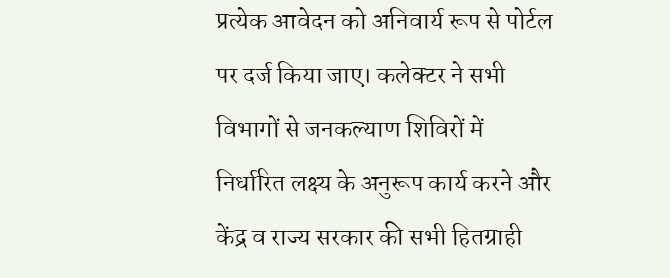प्रत्येक आवेदन को अनिवार्य रूप से पोर्टल पर दर्ज किया जाए। कलेक्टर ने सभी विभागों से जनकल्याण शिविरों में निर्धारित लक्ष्य के अनुरूप कार्य करने और केंद्र व राज्य सरकार की सभी हितग्राही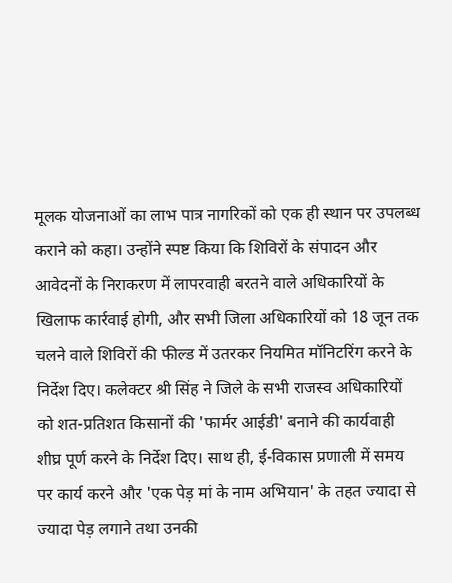मूलक योजनाओं का लाभ पात्र नागरिकों को एक ही स्थान पर उपलब्ध कराने को कहा। उन्होंने स्पष्ट किया कि शिविरों के संपादन और आवेदनों के निराकरण में लापरवाही बरतने वाले अधिकारियों के खिलाफ कार्रवाई होगी, और सभी जिला अधिकारियों को 18 जून तक चलने वाले शिविरों की फील्ड में उतरकर नियमित मॉनिटरिंग करने के निर्देश दिए। कलेक्टर श्री सिंह ने जिले के सभी राजस्व अधिकारियों को शत-प्रतिशत किसानों की 'फार्मर आईडी' बनाने की कार्यवाही शीघ्र पूर्ण करने के निर्देश दिए। साथ ही, ई-विकास प्रणाली में समय पर कार्य करने और 'एक पेड़ मां के नाम अभियान' के तहत ज्यादा से ज्यादा पेड़ लगाने तथा उनकी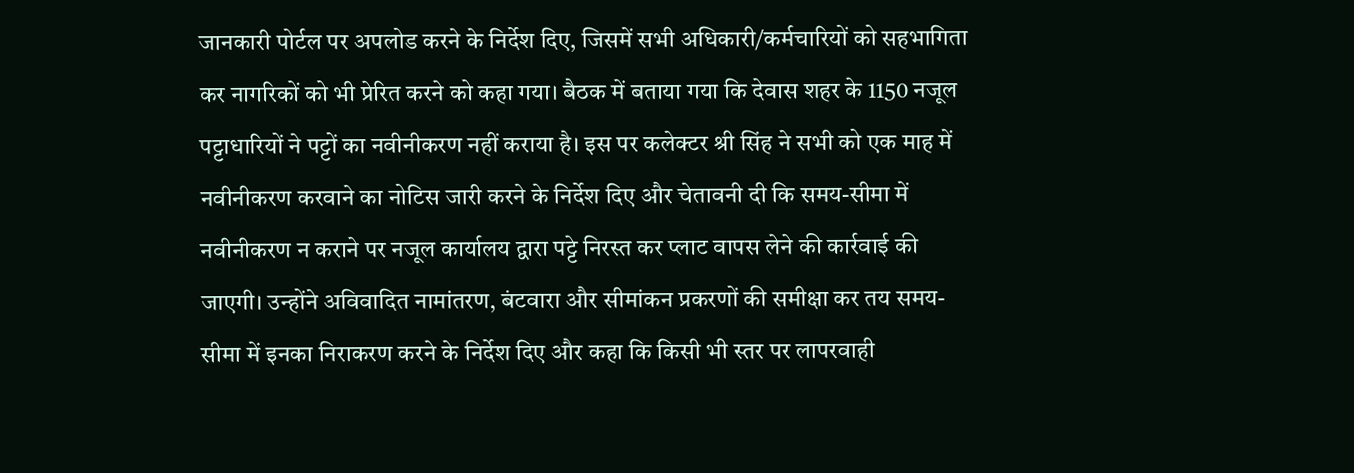जानकारी पोर्टल पर अपलोड करने के निर्देश दिए, जिसमें सभी अधिकारी/कर्मचारियों को सहभागिता कर नागरिकों को भी प्रेरित करने को कहा गया। बैठक में बताया गया कि देवास शहर के 1150 नजूल पट्टाधारियों ने पट्टों का नवीनीकरण नहीं कराया है। इस पर कलेक्टर श्री सिंह ने सभी को एक माह में नवीनीकरण करवाने का नोटिस जारी करने के निर्देश दिए और चेतावनी दी कि समय-सीमा में नवीनीकरण न कराने पर नजूल कार्यालय द्वारा पट्टे निरस्त कर प्लाट वापस लेने की कार्रवाई की जाएगी। उन्होंने अविवादित नामांतरण, बंटवारा और सीमांकन प्रकरणों की समीक्षा कर तय समय-सीमा में इनका निराकरण करने के निर्देश दिए और कहा कि किसी भी स्तर पर लापरवाही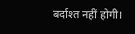बर्दाश्त नहीं होगी।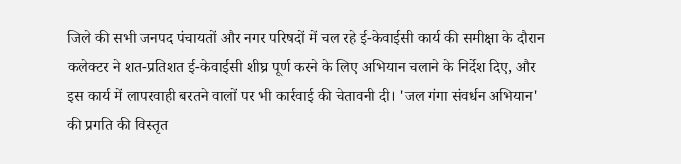जिले की सभी जनपद पंचायतों और नगर परिषदों में चल रहे ई-केवाईसी कार्य की समीक्षा के दौरान कलेक्टर ने शत-प्रतिशत ई-केवाईसी शीघ्र पूर्ण करने के लिए अभियान चलाने के निर्देश दिए, और इस कार्य में लापरवाही बरतने वालों पर भी कार्रवाई की चेतावनी दी। 'जल गंगा संवर्धन अभियान' की प्रगति की विस्तृत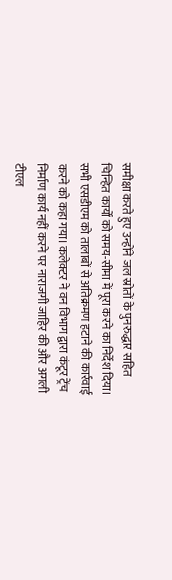समीक्षा करते हुए उन्होंने जल स्रोतों के पुनरुद्धार सहित चिन्हित कार्यों को समय-सीमा में पूरा करने का निर्देश दिया। सभी एसडीएम को तालाबों से अतिक्रमण हटाने की कार्रवाई करने को कहा गया। कलेक्टर ने वन विभाग द्वारा कंटूर ट्रेंच निर्माण कार्य नहीं करने पर नाराजगी जाहिर की और अगली टीएल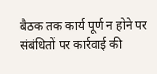बैठक तक कार्य पूर्ण न होने पर संबंधितों पर कार्रवाई की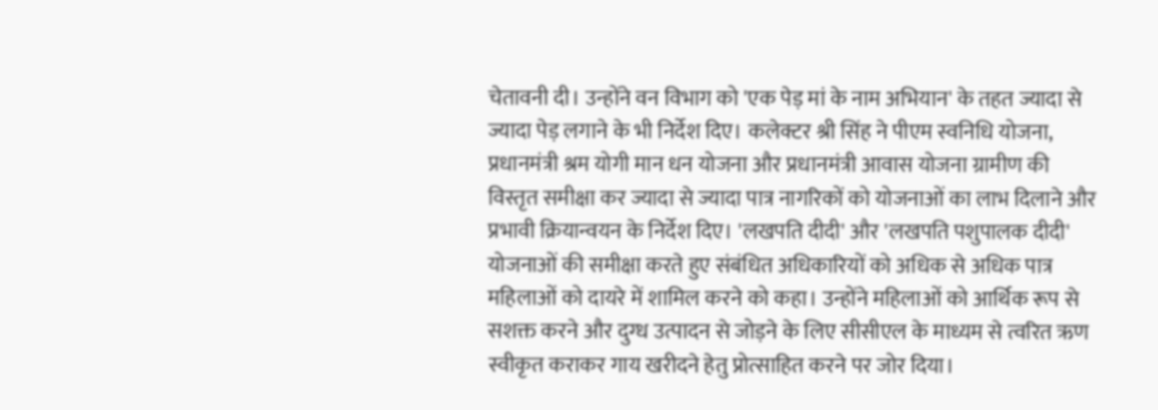चेतावनी दी। उन्होंने वन विभाग को 'एक पेड़ मां के नाम अभियान' के तहत ज्यादा से ज्यादा पेड़ लगाने के भी निर्देश दिए। कलेक्टर श्री सिंह ने पीएम स्वनिधि योजना, प्रधानमंत्री श्रम योगी मान धन योजना और प्रधानमंत्री आवास योजना ग्रामीण की विस्तृत समीक्षा कर ज्यादा से ज्यादा पात्र नागरिकों को योजनाओं का लाभ दिलाने और प्रभावी क्रियान्वयन के निर्देश दिए। 'लखपति दीदी' और 'लखपति पशुपालक दीदी' योजनाओं की समीक्षा करते हुए संबंधित अधिकारियों को अधिक से अधिक पात्र महिलाओं को दायरे में शामिल करने को कहा। उन्होंने महिलाओं को आर्थिक रूप से सशक्त करने और दुग्ध उत्पादन से जोड़ने के लिए सीसीएल के माध्यम से त्वरित ऋण स्वीकृत कराकर गाय खरीदने हेतु प्रोत्साहित करने पर जोर दिया।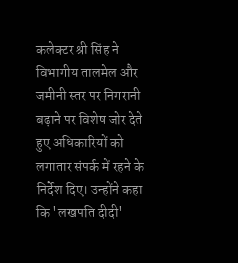कलेक्टर श्री सिंह ने विभागीय तालमेल और जमीनी स्तर पर निगरानी बढ़ाने पर विशेष जोर देते हुए अधिकारियों को लगातार संपर्क में रहने के निर्देश दिए। उन्होंने कहा कि 'लखपति दीदी'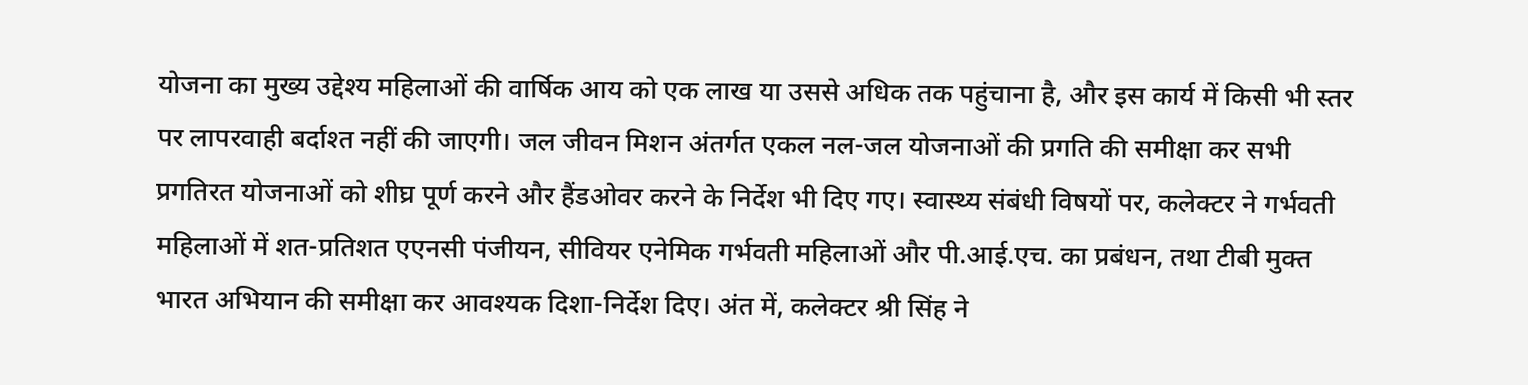योजना का मुख्य उद्देश्य महिलाओं की वार्षिक आय को एक लाख या उससे अधिक तक पहुंचाना है, और इस कार्य में किसी भी स्तर पर लापरवाही बर्दाश्त नहीं की जाएगी। जल जीवन मिशन अंतर्गत एकल नल-जल योजनाओं की प्रगति की समीक्षा कर सभी प्रगतिरत योजनाओं को शीघ्र पूर्ण करने और हैंडओवर करने के निर्देश भी दिए गए। स्वास्थ्य संबंधी विषयों पर, कलेक्टर ने गर्भवती महिलाओं में शत-प्रतिशत एएनसी पंजीयन, सीवियर एनेमिक गर्भवती महिलाओं और पी.आई.एच. का प्रबंधन, तथा टीबी मुक्त भारत अभियान की समीक्षा कर आवश्यक दिशा-निर्देश दिए। अंत में, कलेक्टर श्री सिंह ने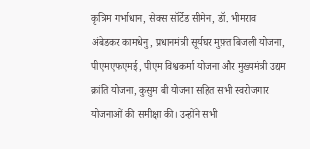कृत्रिम गर्भाधान, सेक्स सॉर्टेड सीमेन, डॉ. भीमराव अंबेडकर कामधेनु, प्रधानमंत्री सूर्यघर मुफ़्त बिजली योजना, पीएमएफएमई, पीएम विश्वकर्मा योजना और मुख्यमंत्री उद्यम क्रांति योजना, कुसुम बी योजना सहित सभी स्वरोजगार योजनाओं की समीक्षा की। उन्होंने सभी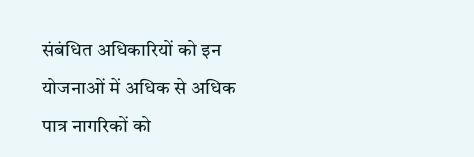संबंधित अधिकारियों को इन योजनाओं में अधिक से अधिक पात्र नागरिकों को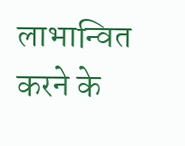लाभान्वित करने के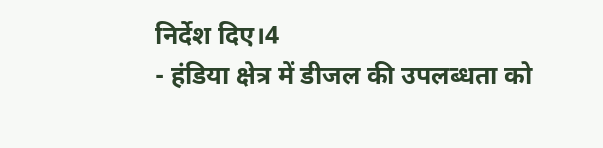निर्देश दिए।4
- हंडिया क्षेत्र में डीजल की उपलब्धता को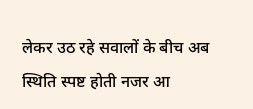लेकर उठ रहे सवालों के बीच अब स्थिति स्पष्ट होती नजर आ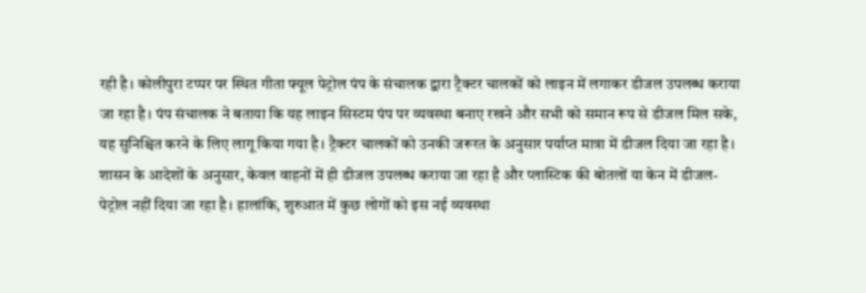रही है। कोलीपुरा टप्पर पर स्थित गीता फ्यूल पेट्रोल पंप के संचालक द्वारा ट्रैक्टर चालकों को लाइन में लगाकर डीजल उपलब्ध कराया जा रहा है। पंप संचालक ने बताया कि यह लाइन सिस्टम पंप पर व्यवस्था बनाए रखने और सभी को समान रूप से डीजल मिल सके, यह सुनिश्चित करने के लिए लागू किया गया है। ट्रैक्टर चालकों को उनकी जरूरत के अनुसार पर्याप्त मात्रा में डीजल दिया जा रहा है। शासन के आदेशों के अनुसार, केवल वाहनों में ही डीजल उपलब्ध कराया जा रहा है और प्लास्टिक की बोतलों या केन में डीजल-पेट्रोल नहीं दिया जा रहा है। हालांकि, शुरुआत में कुछ लोगों को इस नई व्यवस्था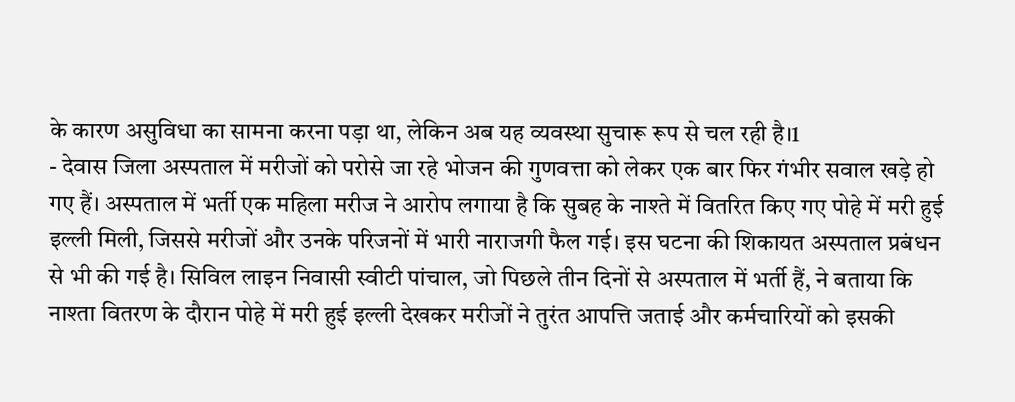के कारण असुविधा का सामना करना पड़ा था, लेकिन अब यह व्यवस्था सुचारू रूप से चल रही है।1
- देवास जिला अस्पताल में मरीजों को परोसे जा रहे भोजन की गुणवत्ता को लेकर एक बार फिर गंभीर सवाल खड़े हो गए हैं। अस्पताल में भर्ती एक महिला मरीज ने आरोप लगाया है कि सुबह के नाश्ते में वितरित किए गए पोहे में मरी हुई इल्ली मिली, जिससे मरीजों और उनके परिजनों में भारी नाराजगी फैल गई। इस घटना की शिकायत अस्पताल प्रबंधन से भी की गई है। सिविल लाइन निवासी स्वीटी पांचाल, जो पिछले तीन दिनों से अस्पताल में भर्ती हैं, ने बताया कि नाश्ता वितरण के दौरान पोहे में मरी हुई इल्ली देखकर मरीजों ने तुरंत आपत्ति जताई और कर्मचारियों को इसकी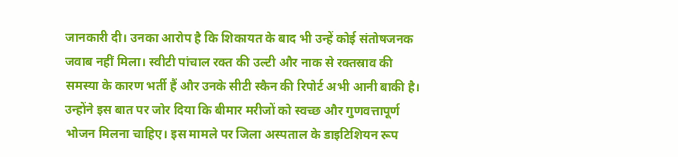जानकारी दी। उनका आरोप है कि शिकायत के बाद भी उन्हें कोई संतोषजनक जवाब नहीं मिला। स्वीटी पांचाल रक्त की उल्टी और नाक से रक्तस्राव की समस्या के कारण भर्ती हैं और उनके सीटी स्कैन की रिपोर्ट अभी आनी बाकी है। उन्होंने इस बात पर जोर दिया कि बीमार मरीजों को स्वच्छ और गुणवत्तापूर्ण भोजन मिलना चाहिए। इस मामले पर जिला अस्पताल के डाइटिशियन रूप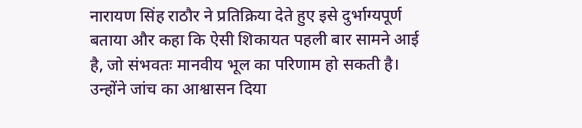नारायण सिंह राठौर ने प्रतिक्रिया देते हुए इसे दुर्भाग्यपूर्ण बताया और कहा कि ऐसी शिकायत पहली बार सामने आई है, जो संभवतः मानवीय भूल का परिणाम हो सकती है। उन्होंने जांच का आश्वासन दिया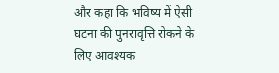और कहा कि भविष्य में ऐसी घटना की पुनरावृत्ति रोकने के लिए आवश्यक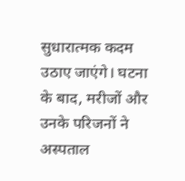सुधारात्मक कदम उठाए जाएंगे। घटना के बाद, मरीजों और उनके परिजनों ने अस्पताल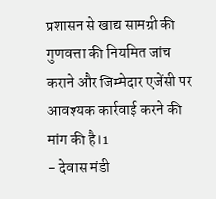प्रशासन से खाद्य सामग्री की गुणवत्ता की नियमित जांच कराने और जिम्मेदार एजेंसी पर आवश्यक कार्रवाई करने की मांग की है।1
- देवास मंडी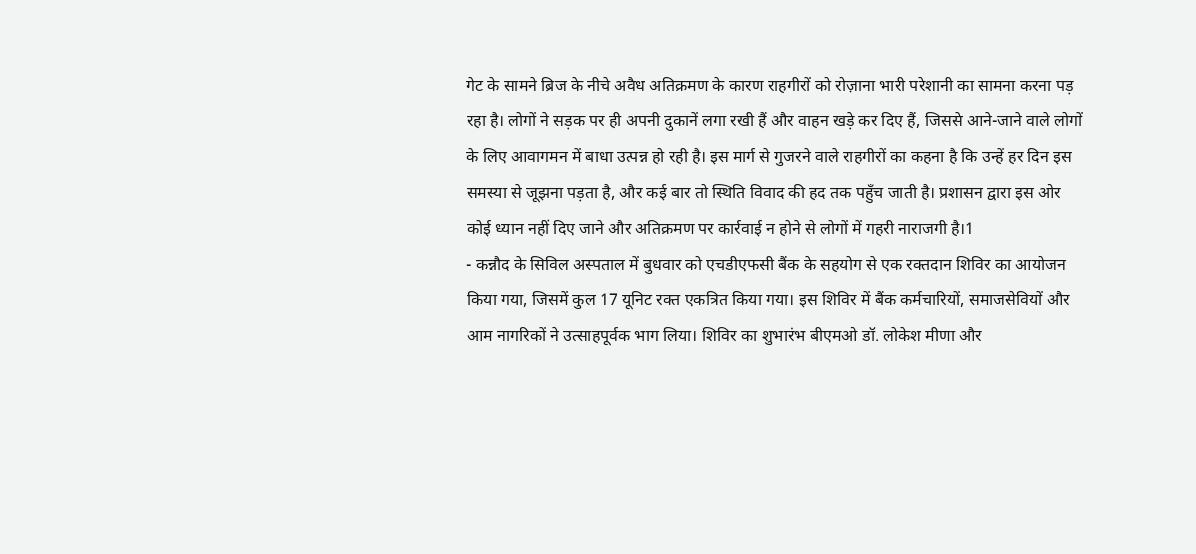गेट के सामने ब्रिज के नीचे अवैध अतिक्रमण के कारण राहगीरों को रोज़ाना भारी परेशानी का सामना करना पड़ रहा है। लोगों ने सड़क पर ही अपनी दुकानें लगा रखी हैं और वाहन खड़े कर दिए हैं, जिससे आने-जाने वाले लोगों के लिए आवागमन में बाधा उत्पन्न हो रही है। इस मार्ग से गुजरने वाले राहगीरों का कहना है कि उन्हें हर दिन इस समस्या से जूझना पड़ता है, और कई बार तो स्थिति विवाद की हद तक पहुँच जाती है। प्रशासन द्वारा इस ओर कोई ध्यान नहीं दिए जाने और अतिक्रमण पर कार्रवाई न होने से लोगों में गहरी नाराजगी है।1
- कन्नौद के सिविल अस्पताल में बुधवार को एचडीएफसी बैंक के सहयोग से एक रक्तदान शिविर का आयोजन किया गया, जिसमें कुल 17 यूनिट रक्त एकत्रित किया गया। इस शिविर में बैंक कर्मचारियों, समाजसेवियों और आम नागरिकों ने उत्साहपूर्वक भाग लिया। शिविर का शुभारंभ बीएमओ डॉ. लोकेश मीणा और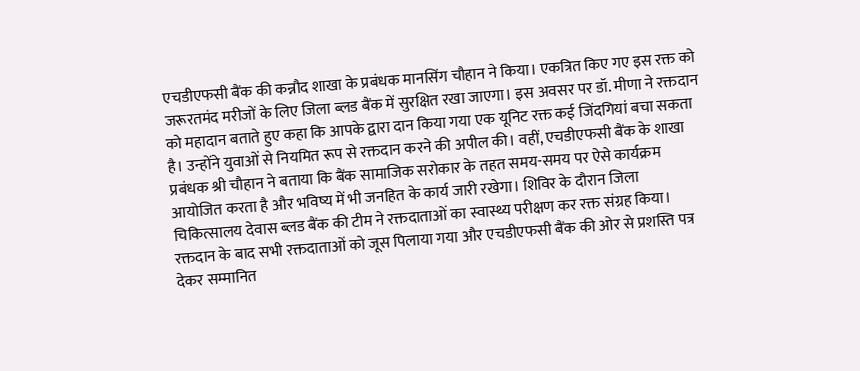एचडीएफसी बैंक की कन्नौद शाखा के प्रबंधक मानसिंग चौहान ने किया। एकत्रित किए गए इस रक्त को जरूरतमंद मरीजों के लिए जिला ब्लड बैंक में सुरक्षित रखा जाएगा। इस अवसर पर डॉ. मीणा ने रक्तदान को महादान बताते हुए कहा कि आपके द्वारा दान किया गया एक यूनिट रक्त कई जिंदगियां बचा सकता है। उन्होंने युवाओं से नियमित रूप से रक्तदान करने की अपील की। वहीं, एचडीएफसी बैंक के शाखा प्रबंधक श्री चौहान ने बताया कि बैंक सामाजिक सरोकार के तहत समय-समय पर ऐसे कार्यक्रम आयोजित करता है और भविष्य में भी जनहित के कार्य जारी रखेगा। शिविर के दौरान जिला चिकित्सालय देवास ब्लड बैंक की टीम ने रक्तदाताओं का स्वास्थ्य परीक्षण कर रक्त संग्रह किया। रक्तदान के बाद सभी रक्तदाताओं को जूस पिलाया गया और एचडीएफसी बैंक की ओर से प्रशस्ति पत्र देकर सम्मानित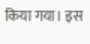किया गया। इस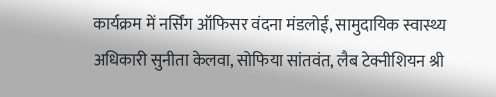कार्यक्रम में नर्सिंग ऑफिसर वंदना मंडलोई, सामुदायिक स्वास्थ्य अधिकारी सुनीता केलवा, सोफिया सांतवंत, लैब टेक्नीशियन श्री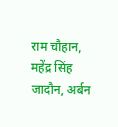राम चौहान, महेंद्र सिंह जादौन, अर्बन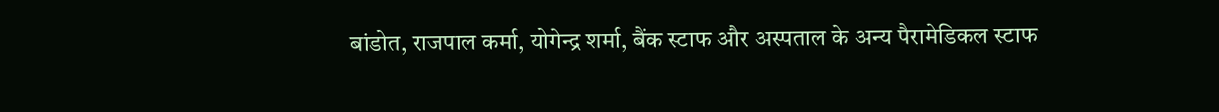बांडोत, राजपाल कर्मा, योगेन्द्र शर्मा, बैंक स्टाफ और अस्पताल के अन्य पैरामेडिकल स्टाफ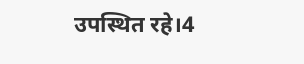उपस्थित रहे।4